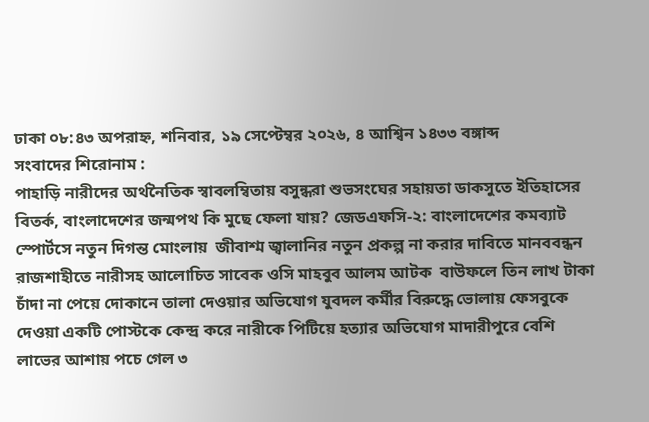ঢাকা ০৮:৪৩ অপরাহ্ন, শনিবার, ১৯ সেপ্টেম্বর ২০২৬, ৪ আশ্বিন ১৪৩৩ বঙ্গাব্দ
সংবাদের শিরোনাম :
পাহাড়ি নারীদের অর্থনৈতিক স্বাবলম্বিতায় বসুন্ধরা শুভসংঘের সহায়তা ডাকসুতে ইতিহাসের বিতর্ক, বাংলাদেশের জন্মপথ কি মুছে ফেলা যায়? জেডএফসি-২: বাংলাদেশের কমব্যাট স্পোর্টসে নতুন দিগন্ত মোংলায়  জীবাশ্ম জ্বালানির নতুন প্রকল্প না করার দাবিতে মানববন্ধন রাজশাহীতে নারীসহ আলোচিত সাবেক ওসি মাহবুব আলম আটক  বাউফলে তিন লাখ টাকা চাঁদা না পেয়ে দোকানে তালা দেওয়ার অভিযোগ যুবদল কর্মীর বিরুদ্ধে ভোলায় ফেসবুকে দেওয়া একটি পোস্টকে কেন্দ্র করে নারীকে পিটিয়ে হত্যার অভিযোগ মাদারীপুরে বেশি লাভের আশায় পচে গেল ৩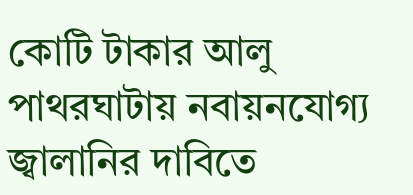কোটি টাকার আলু পাথরঘাটায় নবায়নযোগ্য জ্বালানির দাবিতে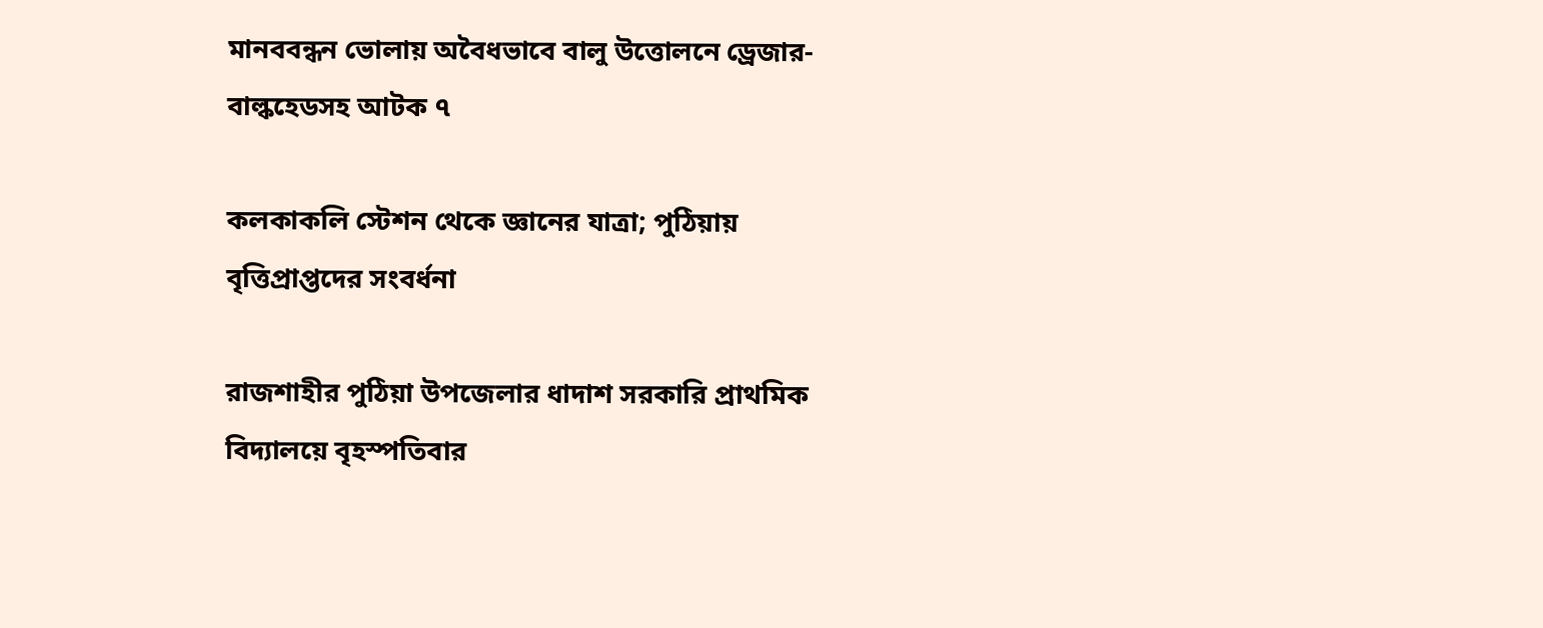মানববন্ধন ভোলায় অবৈধভাবে বালু উত্তোলনে ড্রেজার-বাল্কহেডসহ আটক ৭

কলকাকলি স্টেশন থেকে জ্ঞানের যাত্রা; পুঠিয়ায় বৃত্তিপ্রাপ্তদের সংবর্ধনা

রাজশাহীর পুঠিয়া উপজেলার ধাদাশ সরকারি প্রাথমিক বিদ্যালয়ে বৃহস্পতিবার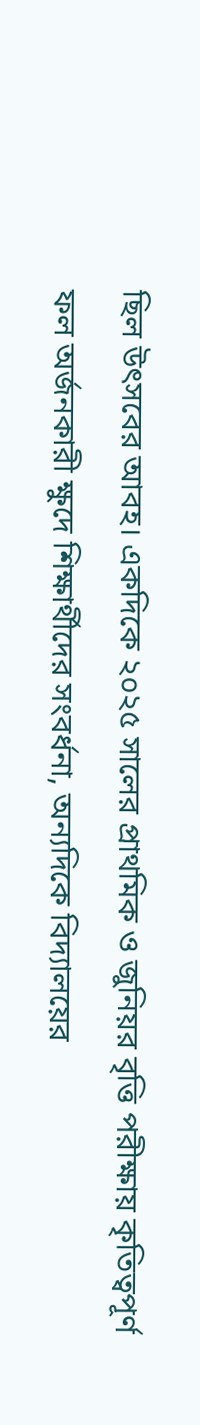ছিল উৎসবের আবহ। একদিকে ২০২৫ সালের প্রাথমিক ও জুনিয়র বৃত্তি পরীক্ষায় কৃতিত্বপূর্ণ ফল অর্জনকারী ক্ষুদে শিক্ষার্থীদের সংবর্ধনা, অন্যদিকে বিদ্যালয়ের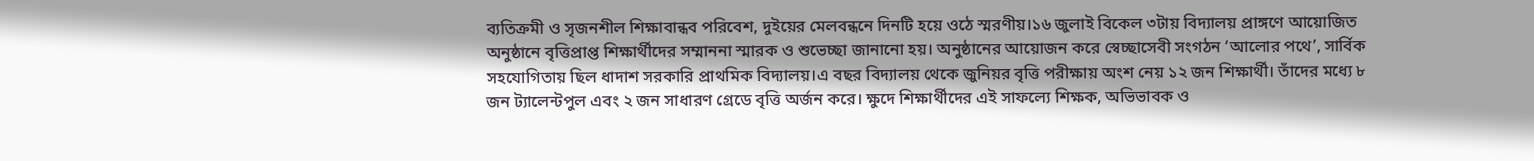ব্যতিক্রমী ও সৃজনশীল শিক্ষাবান্ধব পরিবেশ, দুইয়ের মেলবন্ধনে দিনটি হয়ে ওঠে স্মরণীয়।১৬ জুলাই বিকেল ৩টায় বিদ্যালয় প্রাঙ্গণে আয়োজিত অনুষ্ঠানে বৃত্তিপ্রাপ্ত শিক্ষার্থীদের সম্মাননা স্মারক ও শুভেচ্ছা জানানো হয়। অনুষ্ঠানের আয়োজন করে স্বেচ্ছাসেবী সংগঠন ‘আলোর পথে’, সার্বিক সহযোগিতায় ছিল ধাদাশ সরকারি প্রাথমিক বিদ্যালয়।এ বছর বিদ্যালয় থেকে জুনিয়র বৃত্তি পরীক্ষায় অংশ নেয় ১২ জন শিক্ষার্থী। তাঁদের মধ্যে ৮ জন ট্যালেন্টপুল এবং ২ জন সাধারণ গ্রেডে বৃত্তি অর্জন করে। ক্ষুদে শিক্ষার্থীদের এই সাফল্যে শিক্ষক, অভিভাবক ও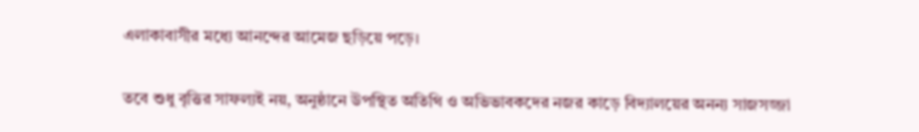এলাকাবাসীর মধ্যে আনন্দের আমেজ ছড়িয়ে পড়ে।

তবে শুধু বৃত্তির সাফল্যই নয়, অনুষ্ঠানে উপস্থিত অতিথি ও অভিভাবকদের নজর কাড়ে বিদ্যালয়ের অনন্য সাজসজ্জা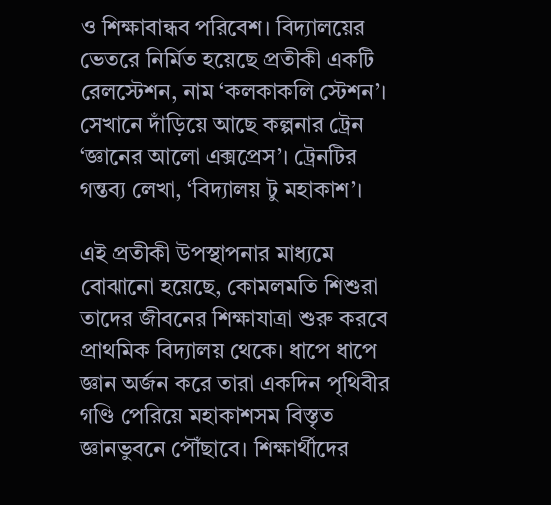ও শিক্ষাবান্ধব পরিবেশ। বিদ্যালয়ের ভেতরে নির্মিত হয়েছে প্রতীকী একটি রেলস্টেশন, নাম ‘কলকাকলি স্টেশন’। সেখানে দাঁড়িয়ে আছে কল্পনার ট্রেন ‘জ্ঞানের আলো এক্সপ্রেস’। ট্রেনটির গন্তব্য লেখা, ‘বিদ্যালয় টু মহাকাশ’।

এই প্রতীকী উপস্থাপনার মাধ্যমে বোঝানো হয়েছে, কোমলমতি শিশুরা তাদের জীবনের শিক্ষাযাত্রা শুরু করবে প্রাথমিক বিদ্যালয় থেকে। ধাপে ধাপে জ্ঞান অর্জন করে তারা একদিন পৃথিবীর গণ্ডি পেরিয়ে মহাকাশসম বিস্তৃত জ্ঞানভুবনে পৌঁছাবে। শিক্ষার্থীদের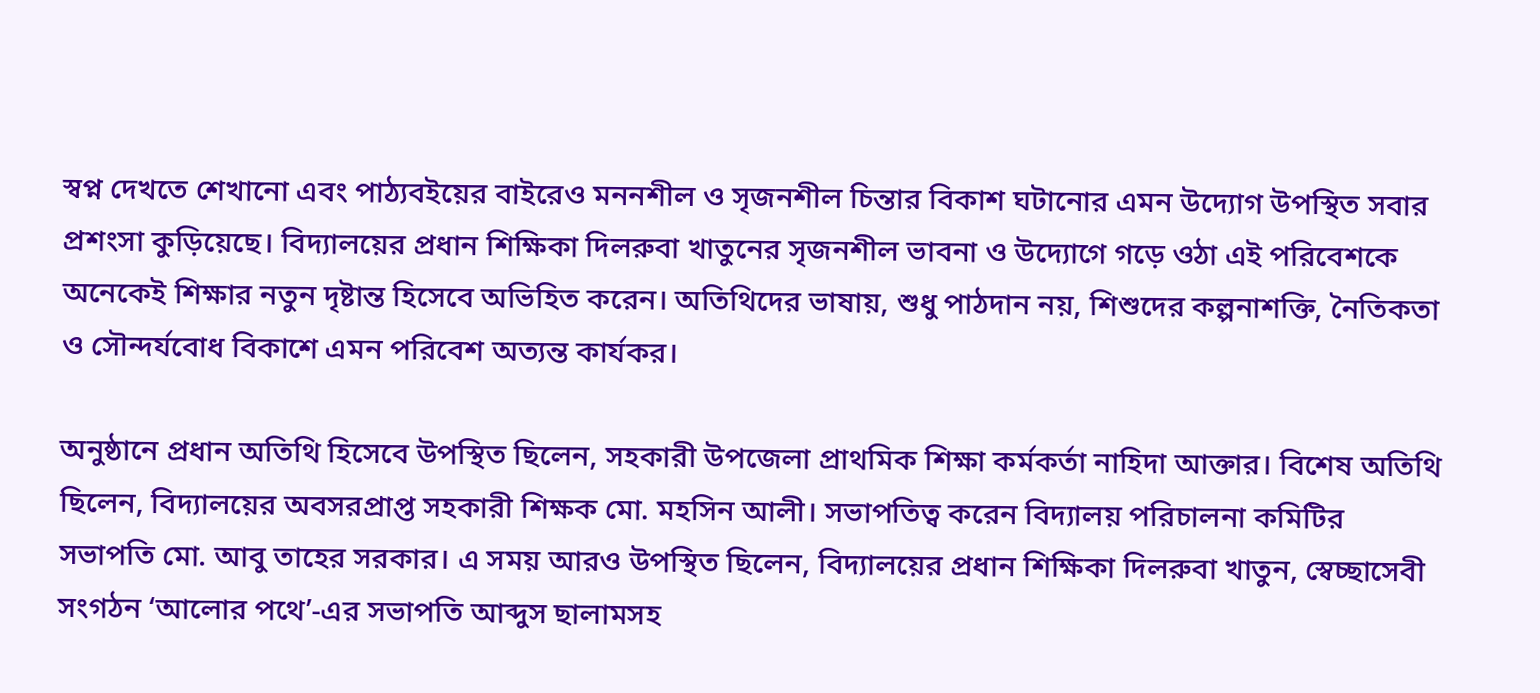স্বপ্ন দেখতে শেখানো এবং পাঠ্যবইয়ের বাইরেও মননশীল ও সৃজনশীল চিন্তার বিকাশ ঘটানোর এমন উদ্যোগ উপস্থিত সবার প্রশংসা কুড়িয়েছে। বিদ্যালয়ের প্রধান শিক্ষিকা দিলরুবা খাতুনের সৃজনশীল ভাবনা ও উদ্যোগে গড়ে ওঠা এই পরিবেশকে অনেকেই শিক্ষার নতুন দৃষ্টান্ত হিসেবে অভিহিত করেন। অতিথিদের ভাষায়, শুধু পাঠদান নয়, শিশুদের কল্পনাশক্তি, নৈতিকতা ও সৌন্দর্যবোধ বিকাশে এমন পরিবেশ অত্যন্ত কার্যকর।

অনুষ্ঠানে প্রধান অতিথি হিসেবে উপস্থিত ছিলেন, সহকারী উপজেলা প্রাথমিক শিক্ষা কর্মকর্তা নাহিদা আক্তার। বিশেষ অতিথি ছিলেন, বিদ্যালয়ের অবসরপ্রাপ্ত সহকারী শিক্ষক মো. মহসিন আলী। সভাপতিত্ব করেন বিদ্যালয় পরিচালনা কমিটির সভাপতি মো. আবু তাহের সরকার। এ সময় আরও উপস্থিত ছিলেন, বিদ্যালয়ের প্রধান শিক্ষিকা দিলরুবা খাতুন, স্বেচ্ছাসেবী সংগঠন ‘আলোর পথে’-এর সভাপতি আব্দুস ছালামসহ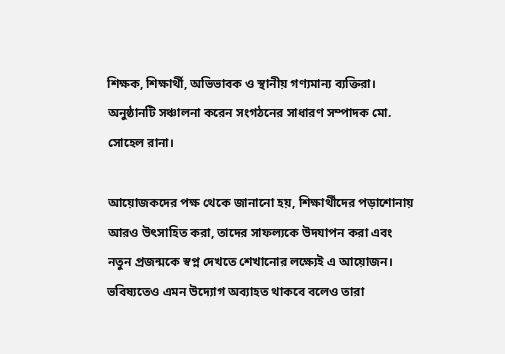শিক্ষক, শিক্ষার্থী, অভিভাবক ও স্থানীয় গণ্যমান্য ব্যক্তিরা। অনুষ্ঠানটি সঞ্চালনা করেন সংগঠনের সাধারণ সম্পাদক মো. সোহেল রানা।

আয়োজকদের পক্ষ থেকে জানানো হয়, শিক্ষার্থীদের পড়াশোনায় আরও উৎসাহিত করা, তাদের সাফল্যকে উদযাপন করা এবং নতুন প্রজন্মকে স্বপ্ন দেখতে শেখানোর লক্ষ্যেই এ আয়োজন। ভবিষ্যতেও এমন উদ্যোগ অব্যাহত থাকবে বলেও তারা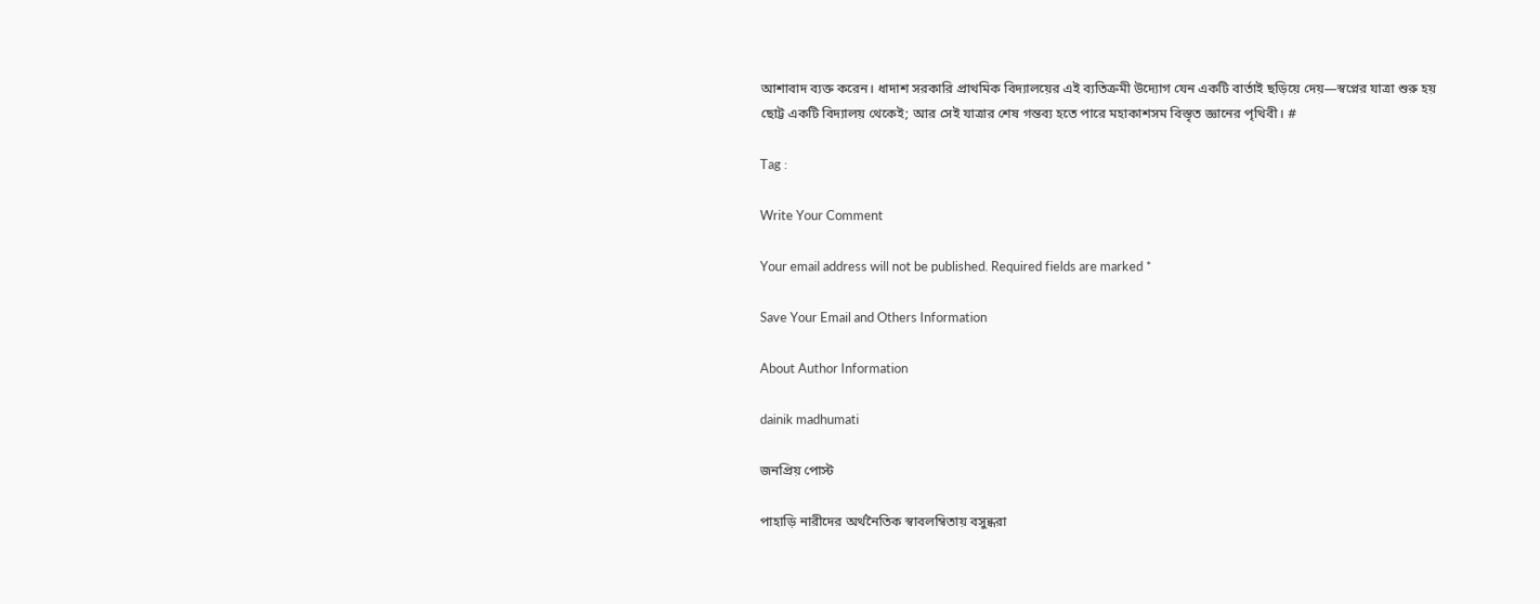আশাবাদ ব্যক্ত করেন। ধাদাশ সরকারি প্রাথমিক বিদ্যালয়ের এই ব্যতিক্রমী উদ্যোগ যেন একটি বার্তাই ছড়িয়ে দেয়—স্বপ্নের যাত্রা শুরু হয় ছোট্ট একটি বিদ্যালয় থেকেই; আর সেই যাত্রার শেষ গন্তব্য হতে পারে মহাকাশসম বিস্তৃত জ্ঞানের পৃথিবী। #

Tag :

Write Your Comment

Your email address will not be published. Required fields are marked *

Save Your Email and Others Information

About Author Information

dainik madhumati

জনপ্রিয় পোস্ট

পাহাড়ি নারীদের অর্থনৈতিক স্বাবলম্বিতায় বসুন্ধরা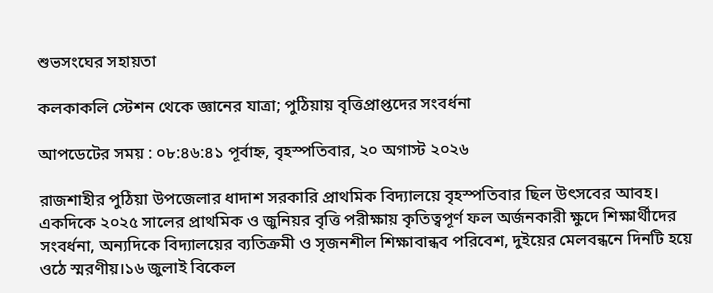শুভসংঘের সহায়তা

কলকাকলি স্টেশন থেকে জ্ঞানের যাত্রা; পুঠিয়ায় বৃত্তিপ্রাপ্তদের সংবর্ধনা

আপডেটের সময় : ০৮:৪৬:৪১ পূর্বাহ্ন, বৃহস্পতিবার, ২০ অগাস্ট ২০২৬

রাজশাহীর পুঠিয়া উপজেলার ধাদাশ সরকারি প্রাথমিক বিদ্যালয়ে বৃহস্পতিবার ছিল উৎসবের আবহ। একদিকে ২০২৫ সালের প্রাথমিক ও জুনিয়র বৃত্তি পরীক্ষায় কৃতিত্বপূর্ণ ফল অর্জনকারী ক্ষুদে শিক্ষার্থীদের সংবর্ধনা, অন্যদিকে বিদ্যালয়ের ব্যতিক্রমী ও সৃজনশীল শিক্ষাবান্ধব পরিবেশ, দুইয়ের মেলবন্ধনে দিনটি হয়ে ওঠে স্মরণীয়।১৬ জুলাই বিকেল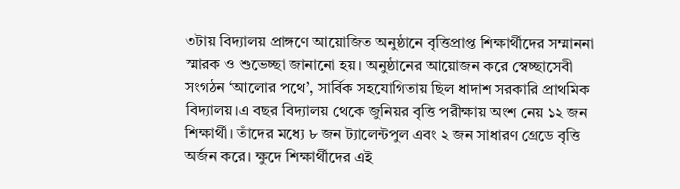৩টায় বিদ্যালয় প্রাঙ্গণে আয়োজিত অনুষ্ঠানে বৃত্তিপ্রাপ্ত শিক্ষার্থীদের সম্মাননা স্মারক ও শুভেচ্ছা জানানো হয়। অনুষ্ঠানের আয়োজন করে স্বেচ্ছাসেবী সংগঠন ‘আলোর পথে’, সার্বিক সহযোগিতায় ছিল ধাদাশ সরকারি প্রাথমিক বিদ্যালয়।এ বছর বিদ্যালয় থেকে জুনিয়র বৃত্তি পরীক্ষায় অংশ নেয় ১২ জন শিক্ষার্থী। তাঁদের মধ্যে ৮ জন ট্যালেন্টপুল এবং ২ জন সাধারণ গ্রেডে বৃত্তি অর্জন করে। ক্ষুদে শিক্ষার্থীদের এই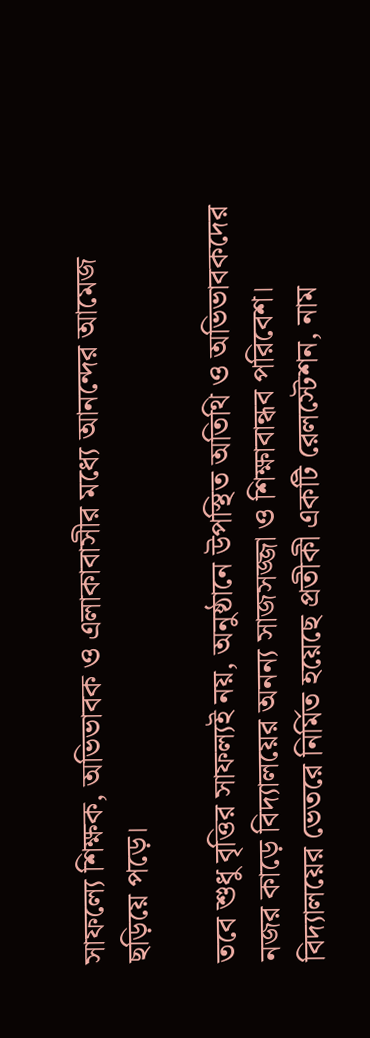সাফল্যে শিক্ষক, অভিভাবক ও এলাকাবাসীর মধ্যে আনন্দের আমেজ ছড়িয়ে পড়ে।

তবে শুধু বৃত্তির সাফল্যই নয়, অনুষ্ঠানে উপস্থিত অতিথি ও অভিভাবকদের নজর কাড়ে বিদ্যালয়ের অনন্য সাজসজ্জা ও শিক্ষাবান্ধব পরিবেশ। বিদ্যালয়ের ভেতরে নির্মিত হয়েছে প্রতীকী একটি রেলস্টেশন, নাম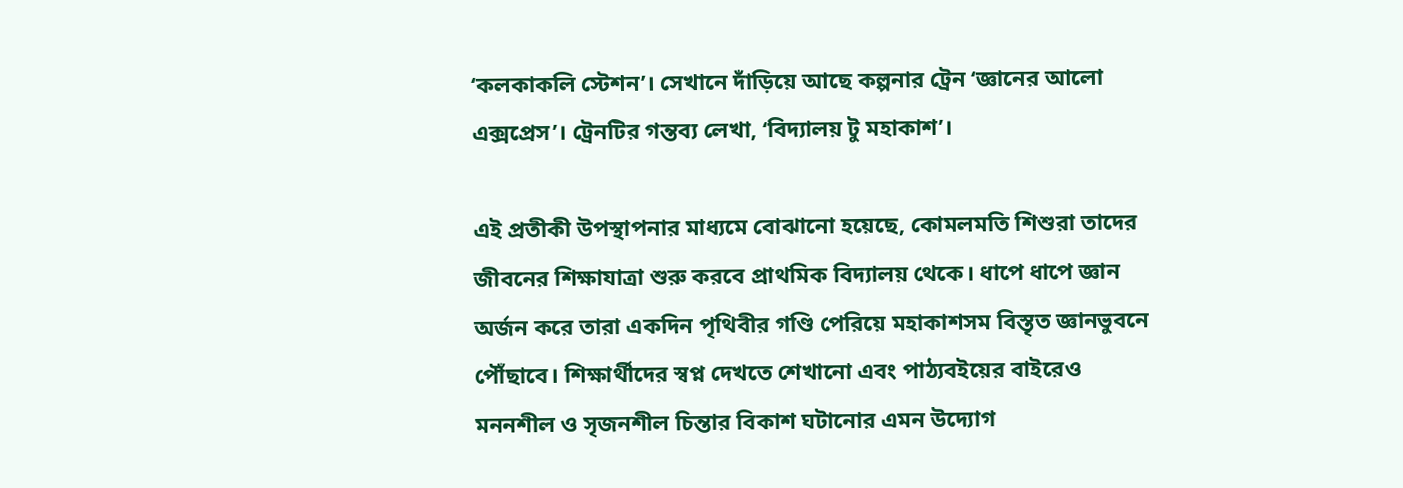‘কলকাকলি স্টেশন’। সেখানে দাঁড়িয়ে আছে কল্পনার ট্রেন ‘জ্ঞানের আলো এক্সপ্রেস’। ট্রেনটির গন্তব্য লেখা, ‘বিদ্যালয় টু মহাকাশ’।

এই প্রতীকী উপস্থাপনার মাধ্যমে বোঝানো হয়েছে, কোমলমতি শিশুরা তাদের জীবনের শিক্ষাযাত্রা শুরু করবে প্রাথমিক বিদ্যালয় থেকে। ধাপে ধাপে জ্ঞান অর্জন করে তারা একদিন পৃথিবীর গণ্ডি পেরিয়ে মহাকাশসম বিস্তৃত জ্ঞানভুবনে পৌঁছাবে। শিক্ষার্থীদের স্বপ্ন দেখতে শেখানো এবং পাঠ্যবইয়ের বাইরেও মননশীল ও সৃজনশীল চিন্তার বিকাশ ঘটানোর এমন উদ্যোগ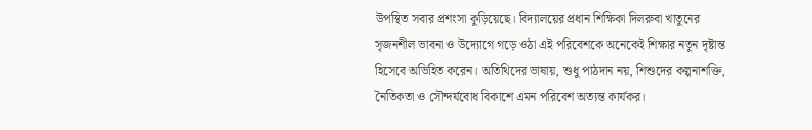উপস্থিত সবার প্রশংসা কুড়িয়েছে। বিদ্যালয়ের প্রধান শিক্ষিকা দিলরুবা খাতুনের সৃজনশীল ভাবনা ও উদ্যোগে গড়ে ওঠা এই পরিবেশকে অনেকেই শিক্ষার নতুন দৃষ্টান্ত হিসেবে অভিহিত করেন। অতিথিদের ভাষায়, শুধু পাঠদান নয়, শিশুদের কল্পনাশক্তি, নৈতিকতা ও সৌন্দর্যবোধ বিকাশে এমন পরিবেশ অত্যন্ত কার্যকর।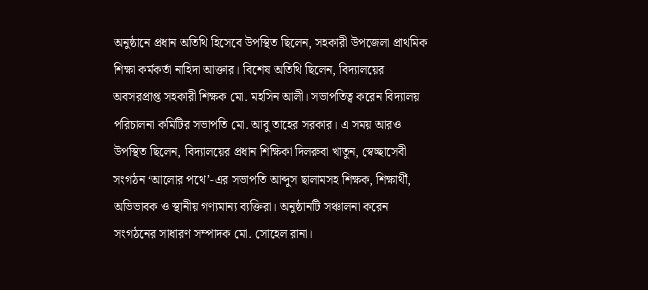অনুষ্ঠানে প্রধান অতিথি হিসেবে উপস্থিত ছিলেন, সহকারী উপজেলা প্রাথমিক শিক্ষা কর্মকর্তা নাহিদা আক্তার। বিশেষ অতিথি ছিলেন, বিদ্যালয়ের অবসরপ্রাপ্ত সহকারী শিক্ষক মো. মহসিন আলী। সভাপতিত্ব করেন বিদ্যালয় পরিচালনা কমিটির সভাপতি মো. আবু তাহের সরকার। এ সময় আরও উপস্থিত ছিলেন, বিদ্যালয়ের প্রধান শিক্ষিকা দিলরুবা খাতুন, স্বেচ্ছাসেবী সংগঠন ‘আলোর পথে’-এর সভাপতি আব্দুস ছালামসহ শিক্ষক, শিক্ষার্থী, অভিভাবক ও স্থানীয় গণ্যমান্য ব্যক্তিরা। অনুষ্ঠানটি সঞ্চালনা করেন সংগঠনের সাধারণ সম্পাদক মো. সোহেল রানা।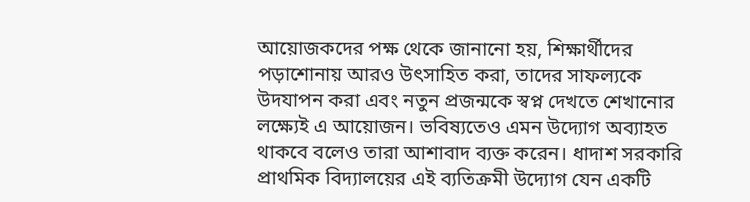আয়োজকদের পক্ষ থেকে জানানো হয়, শিক্ষার্থীদের পড়াশোনায় আরও উৎসাহিত করা, তাদের সাফল্যকে উদযাপন করা এবং নতুন প্রজন্মকে স্বপ্ন দেখতে শেখানোর লক্ষ্যেই এ আয়োজন। ভবিষ্যতেও এমন উদ্যোগ অব্যাহত থাকবে বলেও তারা আশাবাদ ব্যক্ত করেন। ধাদাশ সরকারি প্রাথমিক বিদ্যালয়ের এই ব্যতিক্রমী উদ্যোগ যেন একটি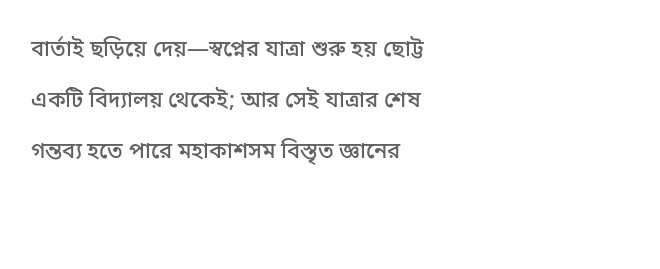বার্তাই ছড়িয়ে দেয়—স্বপ্নের যাত্রা শুরু হয় ছোট্ট একটি বিদ্যালয় থেকেই; আর সেই যাত্রার শেষ গন্তব্য হতে পারে মহাকাশসম বিস্তৃত জ্ঞানের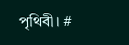পৃথিবী। #